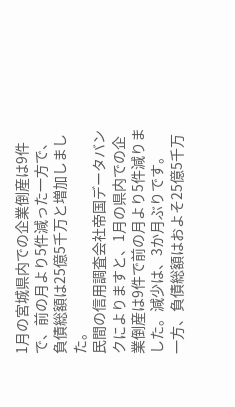1月の宮城県内での企業倒産は9件で、前の月より5件減った一方で、負債総額は25億5千万と増加しました。
民間の信用調査会社帝国データバンクによりますと、1月の県内での企業倒産は9件で前の月より5件減りました。減少は、3か月ぶりです。
一方、負債総額はおよそ25億5千万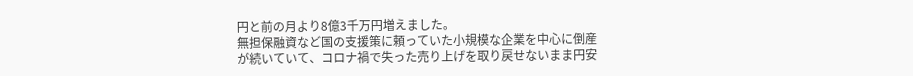円と前の月より8億3千万円増えました。
無担保融資など国の支援策に頼っていた小規模な企業を中心に倒産が続いていて、コロナ禍で失った売り上げを取り戻せないまま円安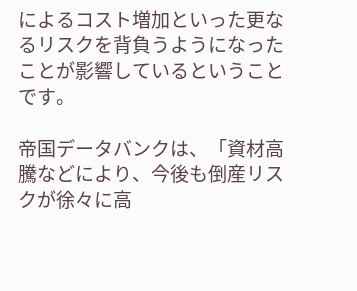によるコスト増加といった更なるリスクを背負うようになったことが影響しているということです。

帝国データバンクは、「資材高騰などにより、今後も倒産リスクが徐々に高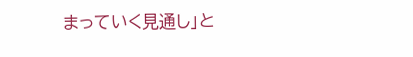まっていく見通し」と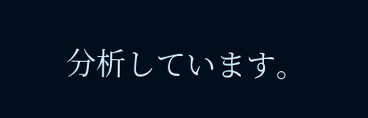分析しています。